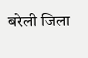बरेली जिला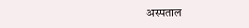अस्पताल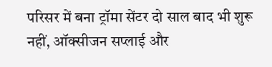परिसर में बना ट्रॉमा सेंटर दो साल बाद भी शुरू नहीं, ऑक्सीजन सप्लाई और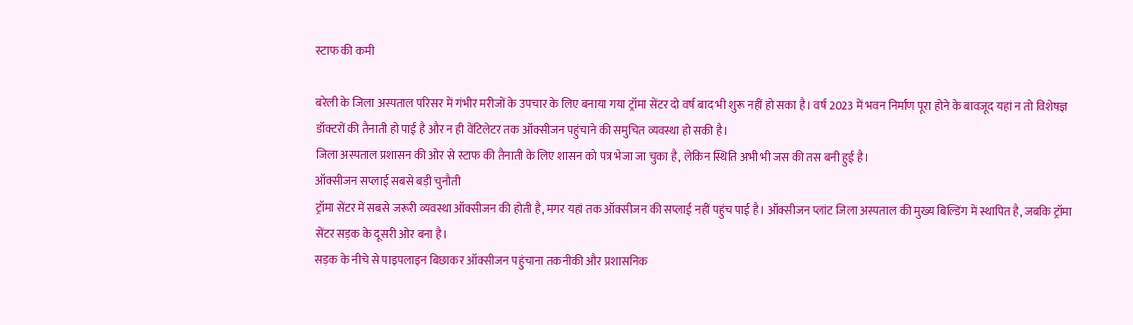स्टाफ की कमी

बरेली के जिला अस्पताल परिसर में गंभीर मरीजों के उपचार के लिए बनाया गया ट्रॉमा सेंटर दो वर्ष बाद भी शुरू नहीं हो सका है। वर्ष 2023 में भवन निर्माण पूरा होने के बावजूद यहां न तो विशेषज्ञ डॉक्टरों की तैनाती हो पाई है और न ही वेंटिलेटर तक ऑक्सीजन पहुंचाने की समुचित व्यवस्था हो सकी है।
जिला अस्पताल प्रशासन की ओर से स्टाफ की तैनाती के लिए शासन को पत्र भेजा जा चुका है, लेकिन स्थिति अभी भी जस की तस बनी हुई है।
ऑक्सीजन सप्लाई सबसे बड़ी चुनौती
ट्रॉमा सेंटर में सबसे जरूरी व्यवस्था ऑक्सीजन की होती है, मगर यहां तक ऑक्सीजन की सप्लाई नहीं पहुंच पाई है। ऑक्सीजन प्लांट जिला अस्पताल की मुख्य बिल्डिंग में स्थापित है, जबकि ट्रॉमा सेंटर सड़क के दूसरी ओर बना है।
सड़क के नीचे से पाइपलाइन बिछाकर ऑक्सीजन पहुंचाना तकनीकी और प्रशासनिक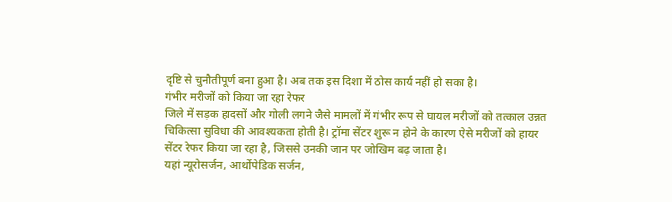दृष्टि से चुनौतीपूर्ण बना हुआ है। अब तक इस दिशा में ठोस कार्य नहीं हो सका है।
गंभीर मरीजों को किया जा रहा रेफर
जिले में सड़क हादसों और गोली लगने जैसे मामलों में गंभीर रूप से घायल मरीजों को तत्काल उन्नत चिकित्सा सुविधा की आवश्यकता होती है। ट्रॉमा सेंटर शुरू न होने के कारण ऐसे मरीजों को हायर सेंटर रेफर किया जा रहा है, जिससे उनकी जान पर जोखिम बढ़ जाता है।
यहां न्यूरोसर्जन, आर्थोपेडिक सर्जन,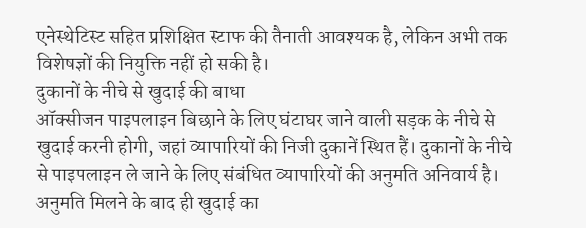एनेस्थेटिस्ट सहित प्रशिक्षित स्टाफ की तैनाती आवश्यक है, लेकिन अभी तक विशेषज्ञों की नियुक्ति नहीं हो सकी है।
दुकानों के नीचे से खुदाई की बाधा
ऑक्सीजन पाइपलाइन बिछाने के लिए घंटाघर जाने वाली सड़क के नीचे से खुदाई करनी होगी, जहां व्यापारियों की निजी दुकानें स्थित हैं। दुकानों के नीचे से पाइपलाइन ले जाने के लिए संबंधित व्यापारियों की अनुमति अनिवार्य है। अनुमति मिलने के बाद ही खुदाई का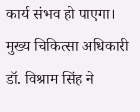कार्य संभव हो पाएगा।
मुख्य चिकित्सा अधिकारी डॉ. विश्राम सिंह ने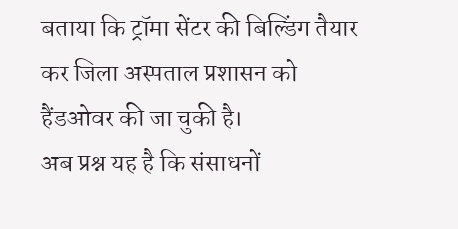बताया कि ट्रॉमा सेंटर की बिल्डिंग तैयार कर जिला अस्पताल प्रशासन को हैंडओवर की जा चुकी है।
अब प्रश्न यह है कि संसाधनों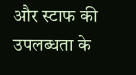और स्टाफ की उपलब्धता के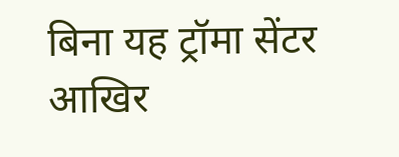बिना यह ट्रॉमा सेंटर आखिर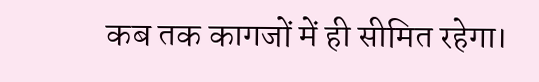कब तक कागजों में ही सीमित रहेगा।